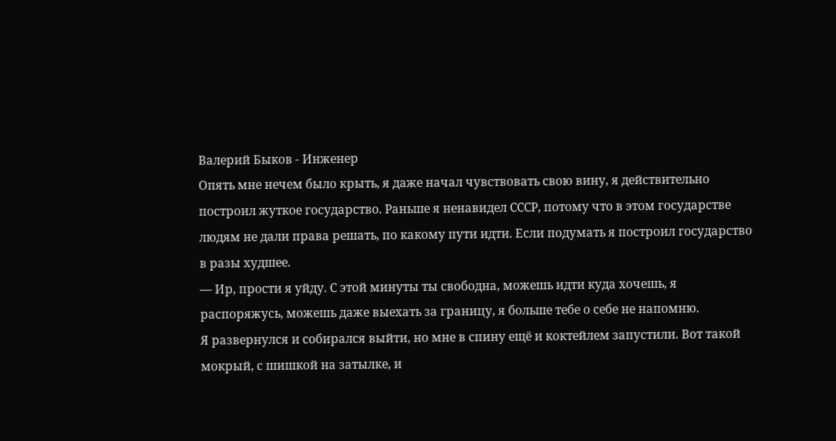Валерий Быков - Инженер
Опять мне нечем было крыть, я даже начал чувствовать свою вину, я действительно построил жуткое государство. Раньше я ненавидел СССР, потому что в этом государстве людям не дали права решать, по какому пути идти. Если подумать я построил государство в разы худшее.
— Ир, прости я уйду. С этой минуты ты свободна, можешь идти куда хочешь, я распоряжусь, можешь даже выехать за границу, я больше тебе о себе не напомню.
Я развернулся и собирался выйти, но мне в спину ещё и коктейлем запустили. Вот такой мокрый, с шишкой на затылке, и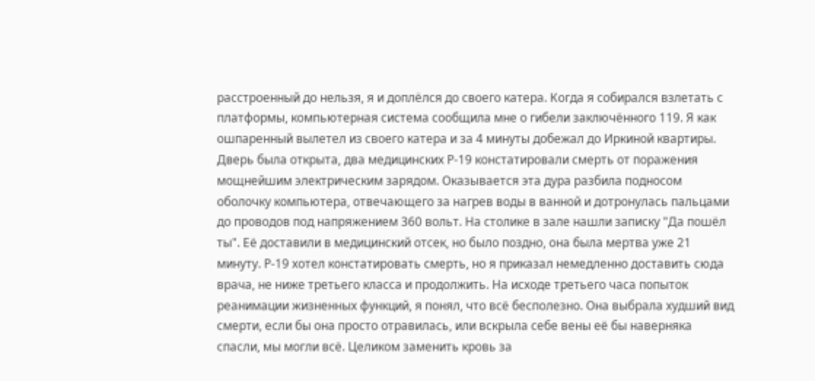расстроенный до нельзя, я и доплёлся до своего катера. Когда я собирался взлетать с платформы, компьютерная система сообщила мне о гибели заключённого 119. Я как ошпаренный вылетел из своего катера и за 4 минуты добежал до Иркиной квартиры. Дверь была открыта, два медицинских Р-19 констатировали смерть от поражения мощнейшим электрическим зарядом. Оказывается эта дура разбила подносом оболочку компьютера, отвечающего за нагрев воды в ванной и дотронулась пальцами до проводов под напряжением 360 вольт. На столике в зале нашли записку "Да пошёл ты". Её доставили в медицинский отсек, но было поздно, она была мертва уже 21 минуту. Р-19 хотел констатировать смерть, но я приказал немедленно доставить сюда врача, не ниже третьего класса и продолжить. На исходе третьего часа попыток реанимации жизненных функций, я понял, что всё бесполезно. Она выбрала худший вид смерти, если бы она просто отравилась, или вскрыла себе вены её бы наверняка спасли, мы могли всё. Целиком заменить кровь за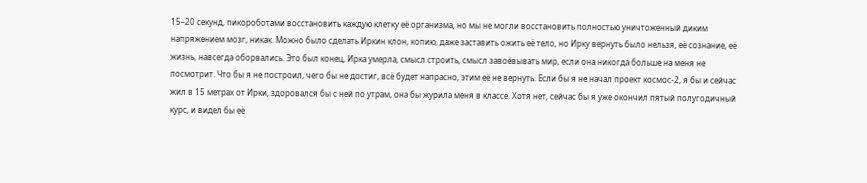15–20 секунд, пикороботами восстановить каждую клетку её организма, но мы не могли восстановить полностью уничтоженный диким напряжением мозг, никак. Можно было сделать Иркин клон, копию, даже заставить ожить её тело, но Ирку вернуть было нельзя, её сознание, её жизнь, навсегда оборвались. Это был конец, Ирка умерла, смысл строить, смысл завоёвывать мир, если она никогда больше на меня не посмотрит. Что бы я не построил, чего бы не достиг, всё будет напрасно, этим её не вернуть. Если бы я не начал проект космос-2, я бы и сейчас жил в 15 метрах от Ирки, здоровался бы с ней по утрам, она бы журила меня в классе. Хотя нет, сейчас бы я уже окончил пятый полугодичный курс, и видел бы её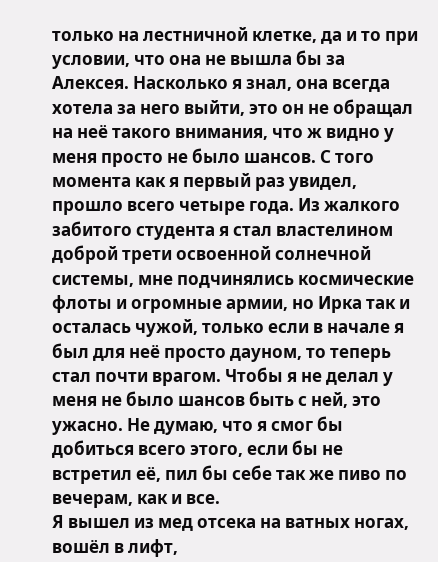только на лестничной клетке, да и то при условии, что она не вышла бы за Алексея. Насколько я знал, она всегда хотела за него выйти, это он не обращал на неё такого внимания, что ж видно у меня просто не было шансов. С того момента как я первый раз увидел, прошло всего четыре года. Из жалкого забитого студента я стал властелином доброй трети освоенной солнечной системы, мне подчинялись космические флоты и огромные армии, но Ирка так и осталась чужой, только если в начале я был для неё просто дауном, то теперь стал почти врагом. Чтобы я не делал у меня не было шансов быть с ней, это ужасно. Не думаю, что я смог бы добиться всего этого, если бы не встретил её, пил бы себе так же пиво по вечерам, как и все.
Я вышел из мед отсека на ватных ногах, вошёл в лифт,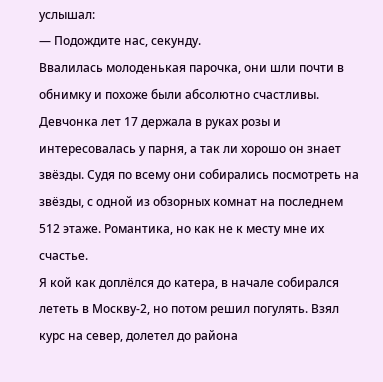услышал:
— Подождите нас, секунду.
Ввалилась молоденькая парочка, они шли почти в обнимку и похоже были абсолютно счастливы. Девчонка лет 17 держала в руках розы и интересовалась у парня, а так ли хорошо он знает звёзды. Судя по всему они собирались посмотреть на звёзды, с одной из обзорных комнат на последнем 512 этаже. Романтика, но как не к месту мне их счастье.
Я кой как доплёлся до катера, в начале собирался лететь в Москву-2, но потом решил погулять. Взял курс на север, долетел до района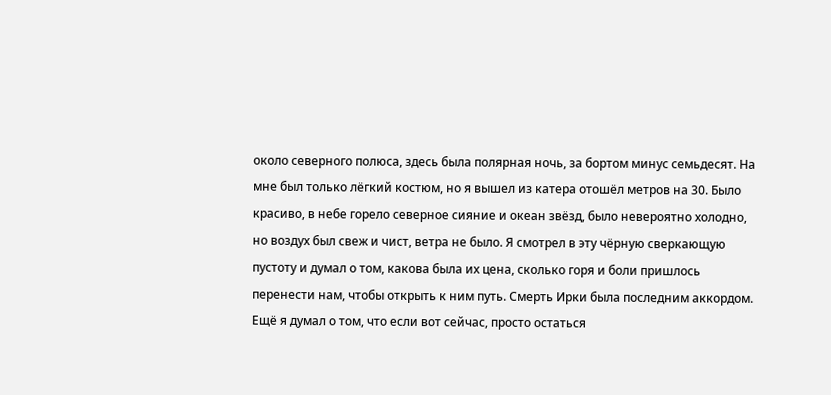около северного полюса, здесь была полярная ночь, за бортом минус семьдесят. На мне был только лёгкий костюм, но я вышел из катера отошёл метров на 30. Было красиво, в небе горело северное сияние и океан звёзд, было невероятно холодно, но воздух был свеж и чист, ветра не было. Я смотрел в эту чёрную сверкающую пустоту и думал о том, какова была их цена, сколько горя и боли пришлось перенести нам, чтобы открыть к ним путь. Смерть Ирки была последним аккордом. Ещё я думал о том, что если вот сейчас, просто остаться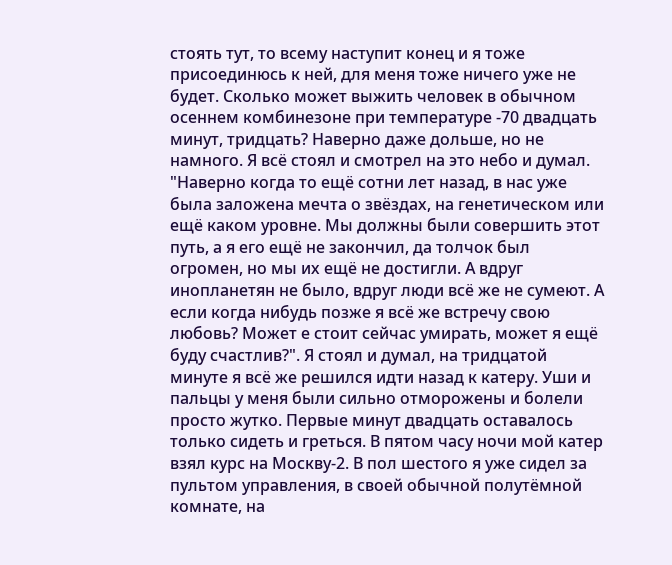стоять тут, то всему наступит конец и я тоже присоединюсь к ней, для меня тоже ничего уже не будет. Сколько может выжить человек в обычном осеннем комбинезоне при температуре -70 двадцать минут, тридцать? Наверно даже дольше, но не намного. Я всё стоял и смотрел на это небо и думал. "Наверно когда то ещё сотни лет назад, в нас уже была заложена мечта о звёздах, на генетическом или ещё каком уровне. Мы должны были совершить этот путь, а я его ещё не закончил, да толчок был огромен, но мы их ещё не достигли. А вдруг инопланетян не было, вдруг люди всё же не сумеют. А если когда нибудь позже я всё же встречу свою любовь? Может е стоит сейчас умирать, может я ещё буду счастлив?". Я стоял и думал, на тридцатой минуте я всё же решился идти назад к катеру. Уши и пальцы у меня были сильно отморожены и болели просто жутко. Первые минут двадцать оставалось только сидеть и греться. В пятом часу ночи мой катер взял курс на Москву-2. В пол шестого я уже сидел за пультом управления, в своей обычной полутёмной комнате, на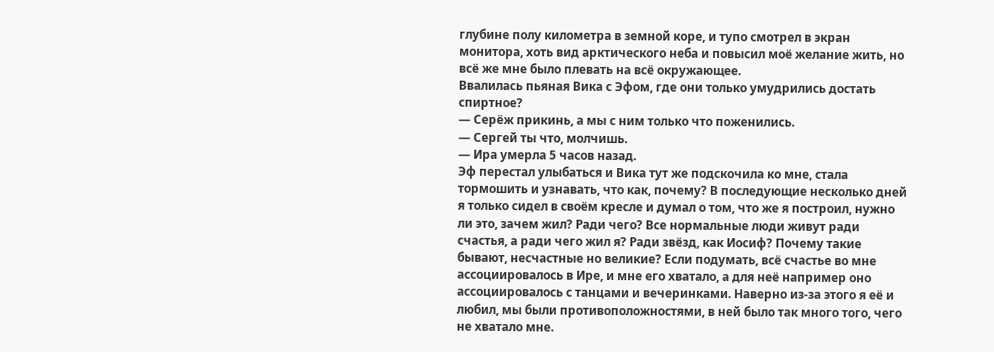глубине полу километра в земной коре, и тупо смотрел в экран монитора, хоть вид арктического неба и повысил моё желание жить, но всё же мне было плевать на всё окружающее.
Ввалилась пьяная Вика с Эфом, где они только умудрились достать спиртное?
— Серёж прикинь, а мы с ним только что поженились.
— Сергей ты что, молчишь.
— Ира умерла 5 часов назад.
Эф перестал улыбаться и Вика тут же подскочила ко мне, стала тормошить и узнавать, что как, почему? В последующие несколько дней я только сидел в своём кресле и думал о том, что же я построил, нужно ли это, зачем жил? Ради чего? Все нормальные люди живут ради счастья, а ради чего жил я? Ради звёзд, как Иосиф? Почему такие бывают, несчастные но великие? Если подумать, всё счастье во мне ассоциировалось в Ире, и мне его хватало, а для неё например оно ассоциировалось с танцами и вечеринками. Наверно из-за этого я её и любил, мы были противоположностями, в ней было так много того, чего не хватало мне.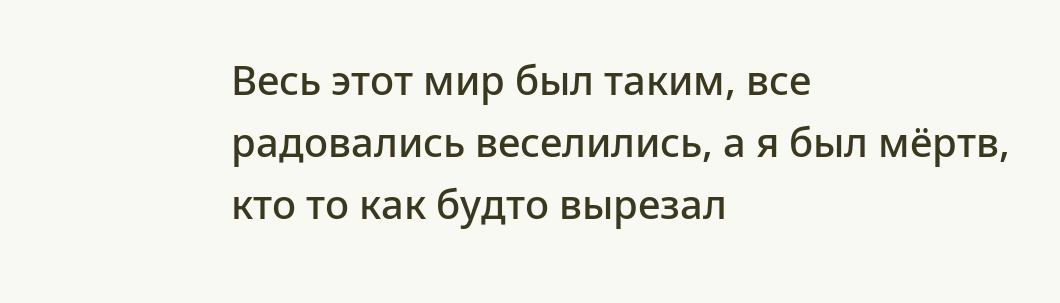Весь этот мир был таким, все радовались веселились, а я был мёртв, кто то как будто вырезал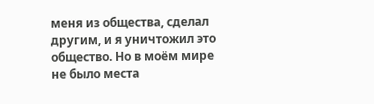меня из общества, сделал другим, и я уничтожил это общество. Но в моём мире не было места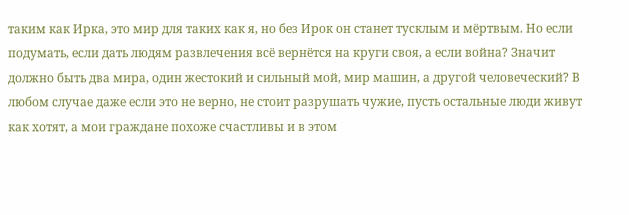таким как Ирка, это мир для таких как я, но без Ирок он станет тусклым и мёртвым. Но если подумать, если дать людям развлечения всё вернётся на круги своя, а если война? Значит должно быть два мира, один жестокий и сильный мой, мир машин, а другой человеческий? В любом случае даже если это не верно, не стоит разрушать чужие, пусть остальные люди живут как хотят, а мои граждане похоже счастливы и в этом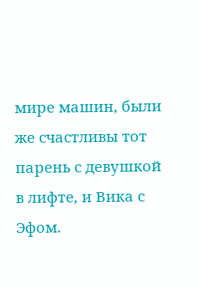мире машин, были же счастливы тот парень с девушкой в лифте, и Вика с Эфом.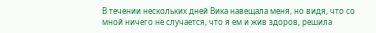В течении нескольких дней Вика навещала меня, но видя, что со мной ничего не случается, что я ем и жив здоров, решила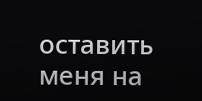оставить меня на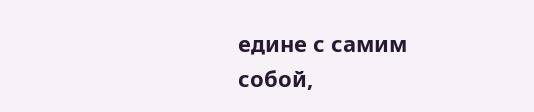едине с самим собой,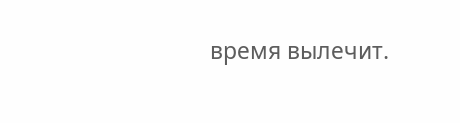время вылечит.